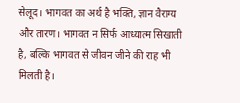सेलूद। भागवत का अर्थ है भक्ति, ज्ञान वैराग्य और तारण। भागवत न सिर्फ आध्यात्म सिखाती है, बल्कि भागवत से जीवन जीने की राह भी मिलती है।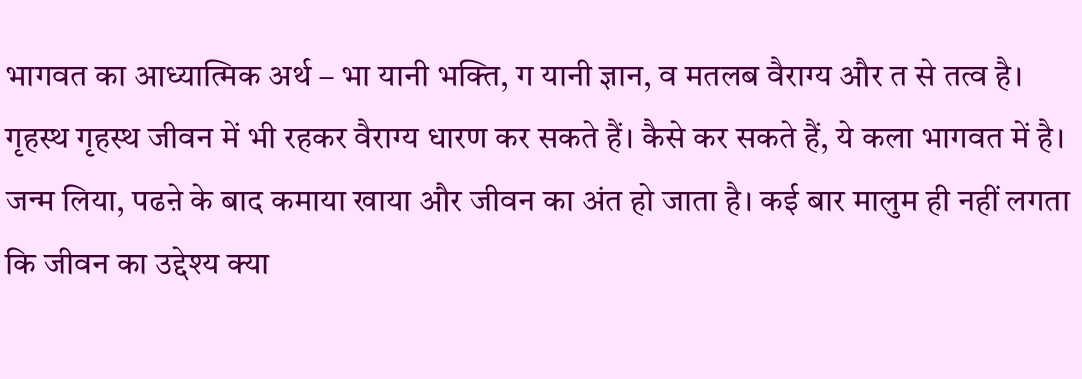भागवत का आध्यात्मिक अर्थ – भा यानी भक्ति, ग यानी ज्ञान, व मतलब वैराग्य और त से तत्व है। गृहस्थ गृहस्थ जीवन में भी रहकर वैराग्य धारण कर सकते हैं। कैसे कर सकते हैं, ये कला भागवत में है। जन्म लिया, पढऩे के बाद कमाया खाया और जीवन का अंत हो जाता है। कई बार मालुम ही नहीं लगता कि जीवन का उद्देश्य क्या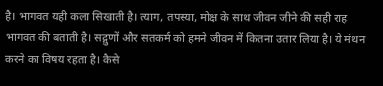है। भागवत यही कला सिखाती है। त्याग, तपस्या, मोक्ष के साथ जीवन जीने की सही राह भागवत की बताती है। सद्गुणों और सतकर्म को हमने जीवन में कितना उतार लिया है। ये मंथन करने का विषय रहता है। कैसे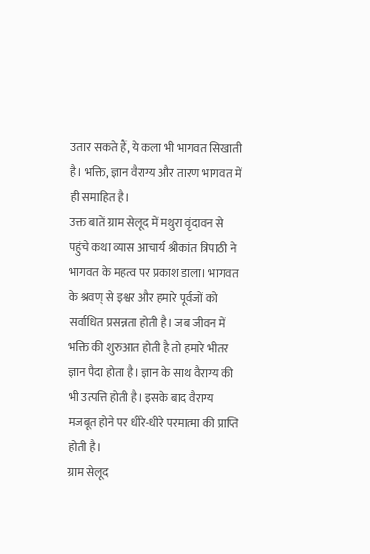उतार सकते हैं, ये कला भी भागवत सिखाती है। भक्ति, ज्ञान वैराग्य और तारण भागवत में ही समाहित है।
उक्त बातें ग्राम सेलूद में मथुरा वृंदावन से पहुंचे कथा व्यास आचार्य श्रीकांत त्रिपाठी ने भागवत के महत्व पर प्रकाश डाला। भागवत के श्रवण् से इश्वर और हमारे पूर्वजों को सर्वाधित प्रसन्नता होती है। जब जीवन में भक्ति की शुरुआत होती है तो हमारे भीतर ज्ञान पैदा होता है। ज्ञान के साथ वैराग्य की भी उत्पत्ति होती है। इसके बाद वैराग्य मजबूत होने पर धीरे-धीरे परमात्मा की प्राप्ति होती है।
ग्राम सेलूद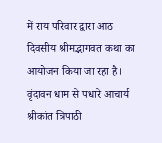में राय परिवार द्वारा आठ दिवसीय श्रीमद्भागवत कथा का आयोजन किया जा रहा है। वृंदावन धाम से पधारे आचार्य श्रीकांत त्रिपाठी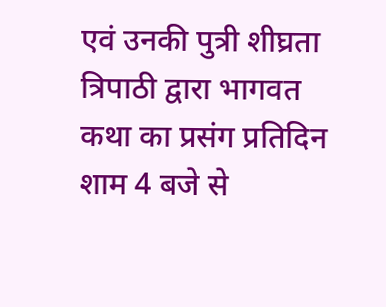एवं उनकी पुत्री शीघ्रता त्रिपाठी द्वारा भागवत कथा का प्रसंग प्रतिदिन शाम 4 बजे से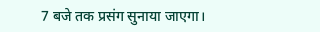7 बजे तक प्रसंग सुनाया जाएगा।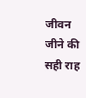जीवन जीने की सही राह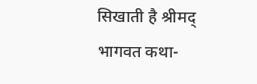सिखाती है श्रीमद् भागवत कथा-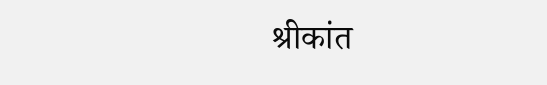श्रीकांत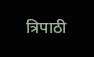त्रिपाठी